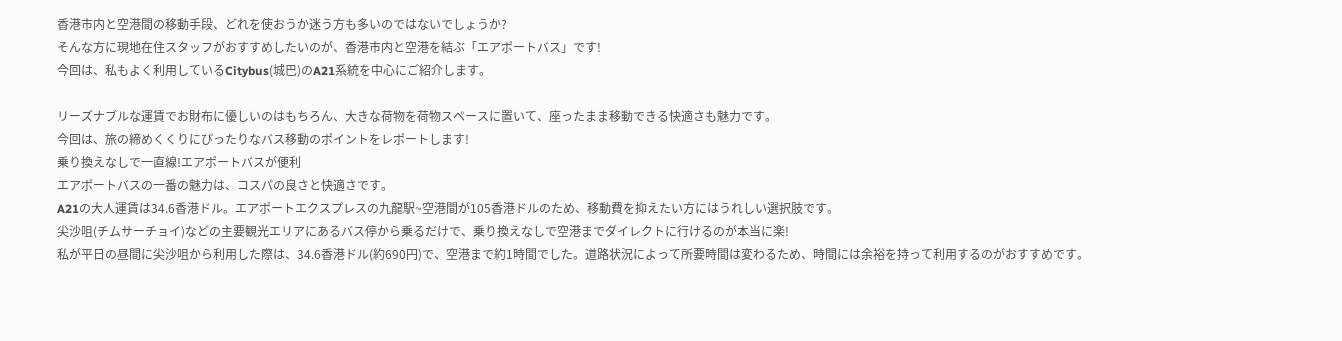香港市内と空港間の移動手段、どれを使おうか迷う方も多いのではないでしょうか?
そんな方に現地在住スタッフがおすすめしたいのが、香港市内と空港を結ぶ「エアポートバス」です!
今回は、私もよく利用しているCitybus(城巴)のA21系統を中心にご紹介します。

リーズナブルな運賃でお財布に優しいのはもちろん、大きな荷物を荷物スペースに置いて、座ったまま移動できる快適さも魅力です。
今回は、旅の締めくくりにぴったりなバス移動のポイントをレポートします!
乗り換えなしで一直線!エアポートバスが便利
エアポートバスの一番の魅力は、コスパの良さと快適さです。
A21の大人運賃は34.6香港ドル。エアポートエクスプレスの九龍駅~空港間が105香港ドルのため、移動費を抑えたい方にはうれしい選択肢です。
尖沙咀(チムサーチョイ)などの主要観光エリアにあるバス停から乗るだけで、乗り換えなしで空港までダイレクトに行けるのが本当に楽!
私が平日の昼間に尖沙咀から利用した際は、34.6香港ドル(約690円)で、空港まで約1時間でした。道路状況によって所要時間は変わるため、時間には余裕を持って利用するのがおすすめです。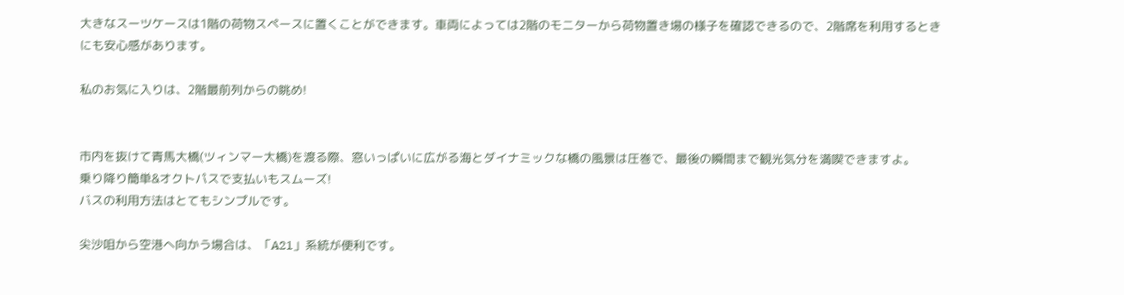大きなスーツケースは1階の荷物スペースに置くことができます。車両によっては2階のモニターから荷物置き場の様子を確認できるので、2階席を利用するときにも安心感があります。

私のお気に入りは、2階最前列からの眺め!


市内を抜けて青馬大橋(ツィンマー大橋)を渡る際、窓いっぱいに広がる海とダイナミックな橋の風景は圧巻で、最後の瞬間まで観光気分を満喫できますよ。
乗り降り簡単&オクトパスで支払いもスムーズ!
バスの利用方法はとてもシンプルです。

尖沙咀から空港へ向かう場合は、「A21」系統が便利です。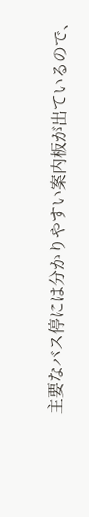主要なバス停には分かりやすい案内板が出ているので、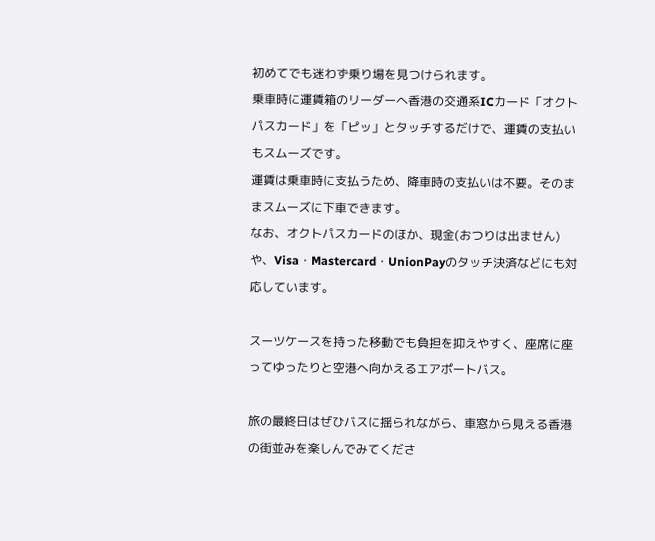初めてでも迷わず乗り場を見つけられます。
乗車時に運賃箱のリーダーへ香港の交通系ICカード「オクトパスカード」を「ピッ」とタッチするだけで、運賃の支払いもスムーズです。
運賃は乗車時に支払うため、降車時の支払いは不要。そのままスムーズに下車できます。
なお、オクトパスカードのほか、現金(おつりは出ません)や、Visa・Mastercard・UnionPayのタッチ決済などにも対応しています。

スーツケースを持った移動でも負担を抑えやすく、座席に座ってゆったりと空港へ向かえるエアポートバス。

旅の最終日はぜひバスに揺られながら、車窓から見える香港の街並みを楽しんでみてくださ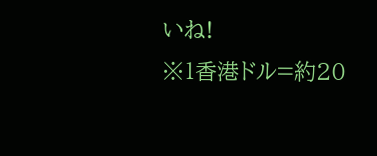いね!
※1香港ドル=約20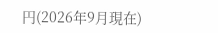円(2026年9月現在)